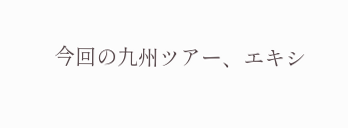今回の九州ツアー、エキシ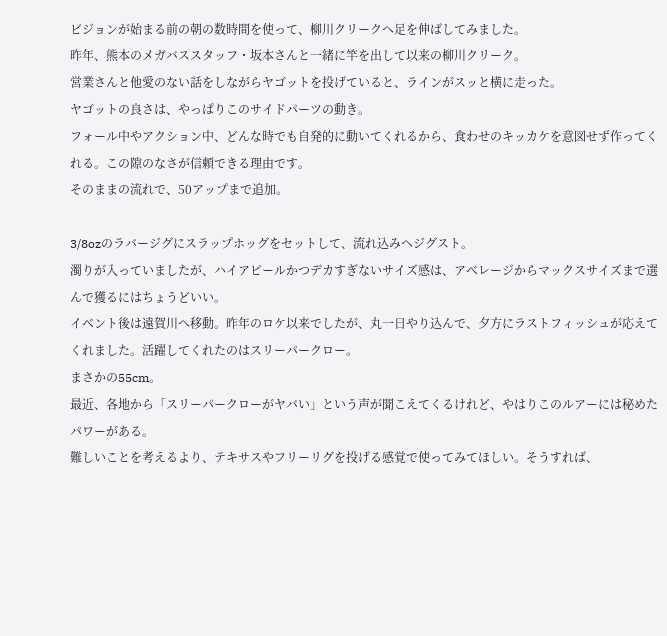ビジョンが始まる前の朝の数時間を使って、柳川クリークへ足を伸ばしてみました。
昨年、熊本のメガバススタッフ・坂本さんと一緒に竿を出して以来の柳川クリーク。
営業さんと他愛のない話をしながらヤゴットを投げていると、ラインがスッと横に走った。
ヤゴットの良さは、やっぱりこのサイドパーツの動き。
フォール中やアクション中、どんな時でも自発的に動いてくれるから、食わせのキッカケを意図せず作ってくれる。この隙のなさが信頼できる理由です。
そのままの流れで、50アップまで追加。

3/8ozのラバージグにスラップホッグをセットして、流れ込みへジグスト。
濁りが入っていましたが、ハイアピールかつデカすぎないサイズ感は、アベレージからマックスサイズまで選んで獲るにはちょうどいい。
イベント後は遠賀川へ移動。昨年のロケ以来でしたが、丸一日やり込んで、夕方にラストフィッシュが応えてくれました。活躍してくれたのはスリーパークロー。
まさかの55cm。
最近、各地から「スリーパークローがヤバい」という声が聞こえてくるけれど、やはりこのルアーには秘めたパワーがある。
難しいことを考えるより、テキサスやフリーリグを投げる感覚で使ってみてほしい。そうすれば、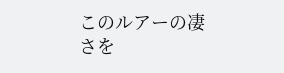このルアーの凄さを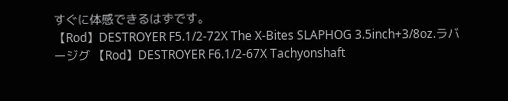すぐに体感できるはずです。
【Rod】DESTROYER F5.1/2-72X The X-Bites SLAPHOG 3.5inch+3/8oz.ラバージグ 【Rod】DESTROYER F6.1/2-67X Tachyonshaft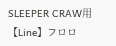SLEEPER CRAW用
【Line】フロロ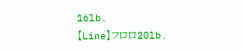16lb.
【Line】フロロ20lb.